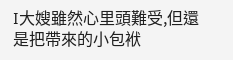I大嫂雖然心里頭難受,但還是把帶來的小包袱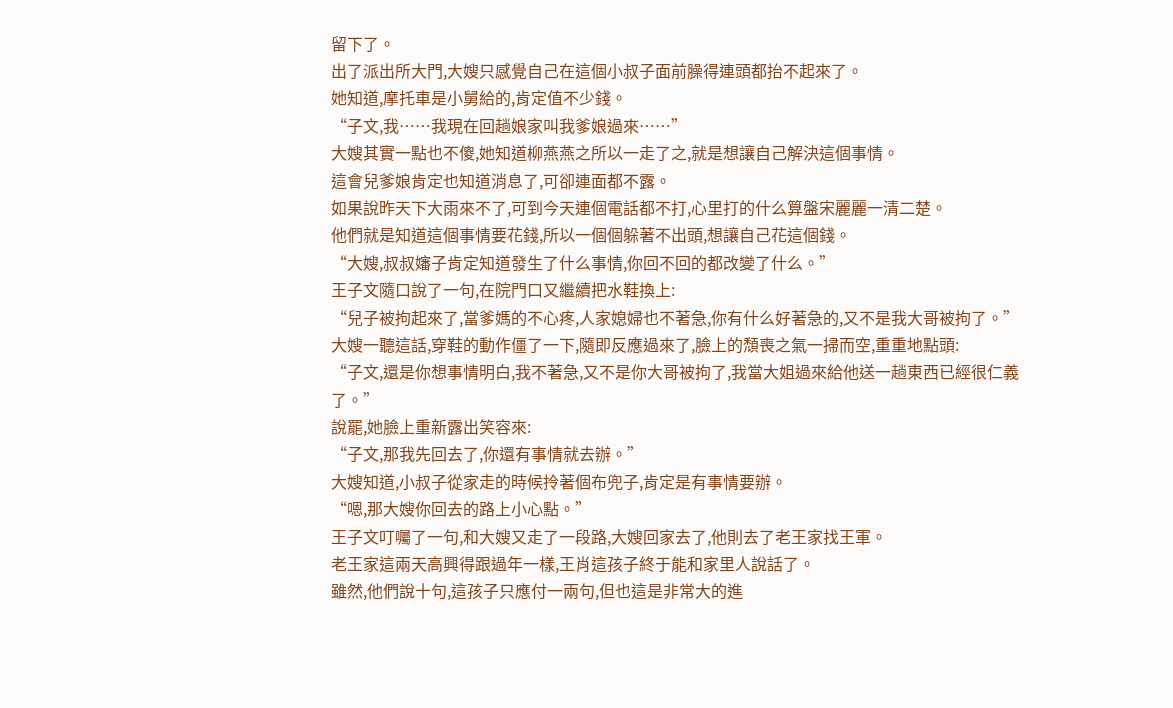留下了。
出了派出所大門,大嫂只感覺自己在這個小叔子面前臊得連頭都抬不起來了。
她知道,摩托車是小舅給的,肯定值不少錢。
“子文,我……我現在回趟娘家叫我爹娘過來……”
大嫂其實一點也不傻,她知道柳燕燕之所以一走了之,就是想讓自己解決這個事情。
這會兒爹娘肯定也知道消息了,可卻連面都不露。
如果說昨天下大雨來不了,可到今天連個電話都不打,心里打的什么算盤宋麗麗一清二楚。
他們就是知道這個事情要花錢,所以一個個躲著不出頭,想讓自己花這個錢。
“大嫂,叔叔嬸子肯定知道發生了什么事情,你回不回的都改變了什么。”
王子文隨口說了一句,在院門口又繼續把水鞋換上:
“兒子被拘起來了,當爹媽的不心疼,人家媳婦也不著急,你有什么好著急的,又不是我大哥被拘了。”
大嫂一聽這話,穿鞋的動作僵了一下,隨即反應過來了,臉上的頹喪之氣一掃而空,重重地點頭:
“子文,還是你想事情明白,我不著急,又不是你大哥被拘了,我當大姐過來給他送一趟東西已經很仁義了。”
說罷,她臉上重新露出笑容來:
“子文,那我先回去了,你還有事情就去辦。”
大嫂知道,小叔子從家走的時候拎著個布兜子,肯定是有事情要辦。
“嗯,那大嫂你回去的路上小心點。”
王子文叮囑了一句,和大嫂又走了一段路,大嫂回家去了,他則去了老王家找王軍。
老王家這兩天高興得跟過年一樣,王肖這孩子終于能和家里人說話了。
雖然,他們說十句,這孩子只應付一兩句,但也這是非常大的進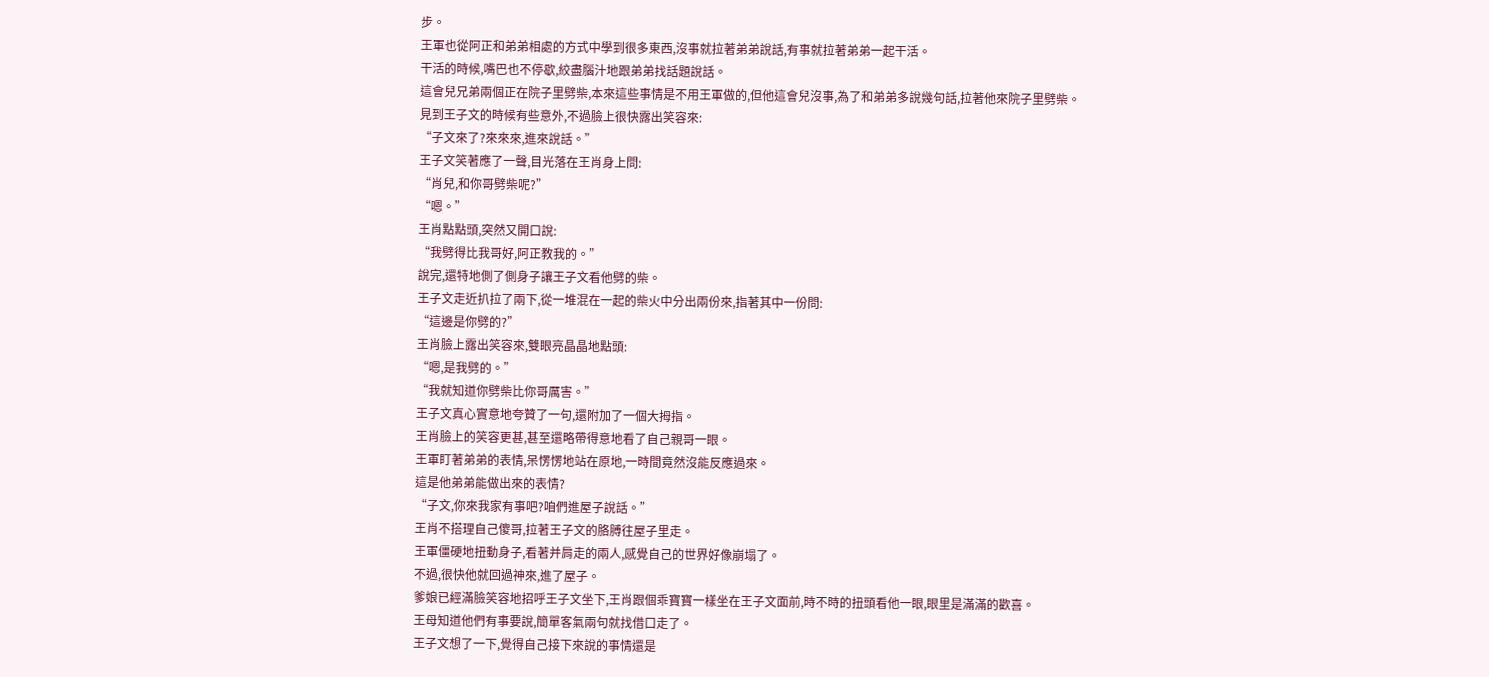步。
王軍也從阿正和弟弟相處的方式中學到很多東西,沒事就拉著弟弟說話,有事就拉著弟弟一起干活。
干活的時候,嘴巴也不停歇,絞盡腦汁地跟弟弟找話題說話。
這會兒兄弟兩個正在院子里劈柴,本來這些事情是不用王軍做的,但他這會兒沒事,為了和弟弟多說幾句話,拉著他來院子里劈柴。
見到王子文的時候有些意外,不過臉上很快露出笑容來:
“子文來了?來來來,進來說話。”
王子文笑著應了一聲,目光落在王肖身上問:
“肖兒,和你哥劈柴呢?”
“嗯。”
王肖點點頭,突然又開口說:
“我劈得比我哥好,阿正教我的。”
說完,還特地側了側身子讓王子文看他劈的柴。
王子文走近扒拉了兩下,從一堆混在一起的柴火中分出兩份來,指著其中一份問:
“這邊是你劈的?”
王肖臉上露出笑容來,雙眼亮晶晶地點頭:
“嗯,是我劈的。”
“我就知道你劈柴比你哥厲害。”
王子文真心實意地夸贊了一句,還附加了一個大拇指。
王肖臉上的笑容更甚,甚至還略帶得意地看了自己親哥一眼。
王軍盯著弟弟的表情,呆愣愣地站在原地,一時間竟然沒能反應過來。
這是他弟弟能做出來的表情?
“子文,你來我家有事吧?咱們進屋子說話。”
王肖不搭理自己傻哥,拉著王子文的胳膊往屋子里走。
王軍僵硬地扭動身子,看著并肩走的兩人,感覺自己的世界好像崩塌了。
不過,很快他就回過神來,進了屋子。
爹娘已經滿臉笑容地招呼王子文坐下,王肖跟個乖寶寶一樣坐在王子文面前,時不時的扭頭看他一眼,眼里是滿滿的歡喜。
王母知道他們有事要說,簡單客氣兩句就找借口走了。
王子文想了一下,覺得自己接下來說的事情還是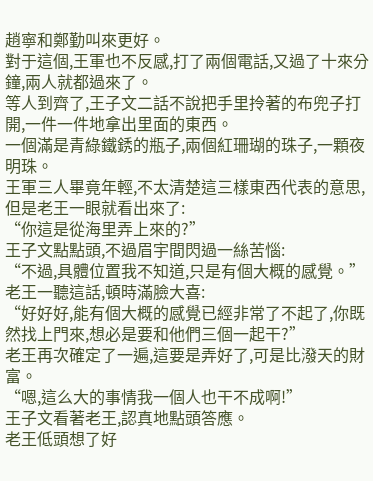趙寧和鄭勤叫來更好。
對于這個,王軍也不反感,打了兩個電話,又過了十來分鐘,兩人就都過來了。
等人到齊了,王子文二話不說把手里拎著的布兜子打開,一件一件地拿出里面的東西。
一個滿是青綠鐵銹的瓶子,兩個紅珊瑚的珠子,一顆夜明珠。
王軍三人畢竟年輕,不太清楚這三樣東西代表的意思,但是老王一眼就看出來了:
“你這是從海里弄上來的?”
王子文點點頭,不過眉宇間閃過一絲苦惱:
“不過,具體位置我不知道,只是有個大概的感覺。”
老王一聽這話,頓時滿臉大喜:
“好好好,能有個大概的感覺已經非常了不起了,你既然找上門來,想必是要和他們三個一起干?”
老王再次確定了一遍,這要是弄好了,可是比潑天的財富。
“嗯,這么大的事情我一個人也干不成啊!”
王子文看著老王,認真地點頭答應。
老王低頭想了好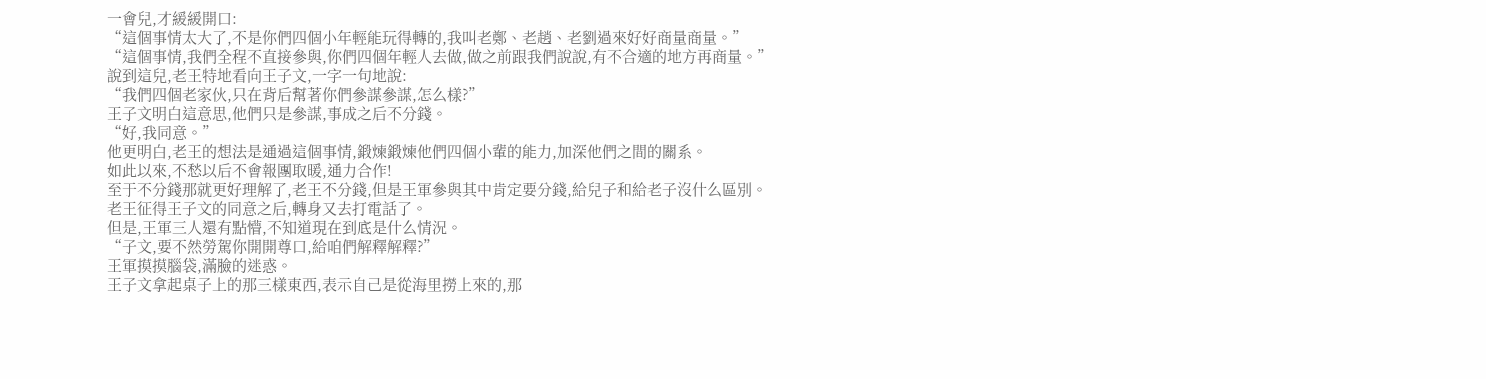一會兒,才緩緩開口:
“這個事情太大了,不是你們四個小年輕能玩得轉的,我叫老鄭、老趙、老劉過來好好商量商量。”
“這個事情,我們全程不直接參與,你們四個年輕人去做,做之前跟我們說說,有不合適的地方再商量。”
說到這兒,老王特地看向王子文,一字一句地說:
“我們四個老家伙,只在背后幫著你們參謀參謀,怎么樣?”
王子文明白這意思,他們只是參謀,事成之后不分錢。
“好,我同意。”
他更明白,老王的想法是通過這個事情,鍛煉鍛煉他們四個小輩的能力,加深他們之間的關系。
如此以來,不愁以后不會報團取暖,通力合作!
至于不分錢那就更好理解了,老王不分錢,但是王軍參與其中肯定要分錢,給兒子和給老子沒什么區別。
老王征得王子文的同意之后,轉身又去打電話了。
但是,王軍三人還有點懵,不知道現在到底是什么情況。
“子文,要不然勞駕你開開尊口,給咱們解釋解釋?”
王軍摸摸腦袋,滿臉的迷惑。
王子文拿起桌子上的那三樣東西,表示自己是從海里撈上來的,那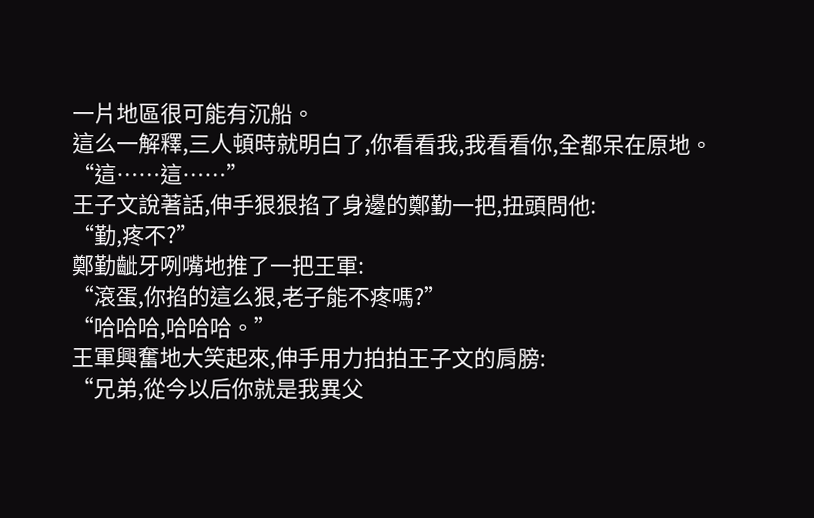一片地區很可能有沉船。
這么一解釋,三人頓時就明白了,你看看我,我看看你,全都呆在原地。
“這……這……”
王子文說著話,伸手狠狠掐了身邊的鄭勤一把,扭頭問他:
“勤,疼不?”
鄭勤齜牙咧嘴地推了一把王軍:
“滾蛋,你掐的這么狠,老子能不疼嗎?”
“哈哈哈,哈哈哈。”
王軍興奮地大笑起來,伸手用力拍拍王子文的肩膀:
“兄弟,從今以后你就是我異父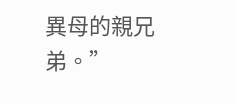異母的親兄弟。”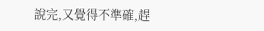說完,又覺得不準確,趕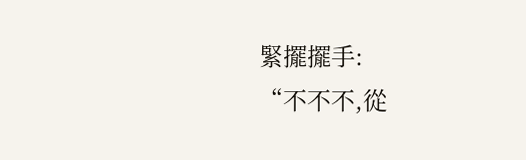緊擺擺手:
“不不不,從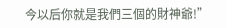今以后你就是我們三個的財神爺!”